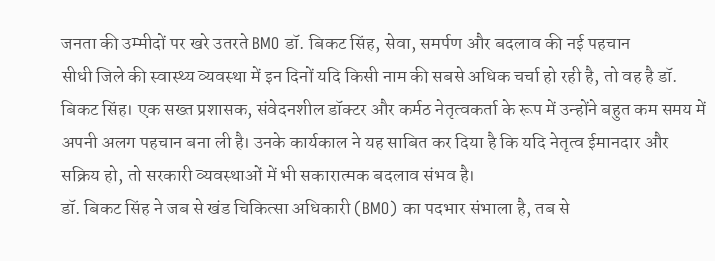जनता की उम्मीदों पर खरे उतरते BMO डॉ. बिकट सिंह, सेवा, समर्पण और बदलाव की नई पहचान
सीधी जिले की स्वास्थ्य व्यवस्था में इन दिनों यदि किसी नाम की सबसे अधिक चर्चा हो रही है, तो वह है डॉ. बिकट सिंह। एक सख्त प्रशासक, संवेदनशील डॉक्टर और कर्मठ नेतृत्वकर्ता के रूप में उन्होंने बहुत कम समय में अपनी अलग पहचान बना ली है। उनके कार्यकाल ने यह साबित कर दिया है कि यदि नेतृत्व ईमानदार और सक्रिय हो, तो सरकारी व्यवस्थाओं में भी सकारात्मक बदलाव संभव है।
डॉ. बिकट सिंह ने जब से खंड चिकित्सा अधिकारी (BMO) का पदभार संभाला है, तब से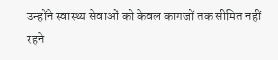उन्होंने स्वास्थ्य सेवाओं को केवल कागजों तक सीमित नहीं रहने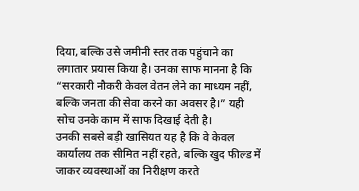दिया, बल्कि उसे जमीनी स्तर तक पहुंचाने का लगातार प्रयास किया है। उनका साफ मानना है कि “सरकारी नौकरी केवल वेतन लेने का माध्यम नहीं, बल्कि जनता की सेवा करने का अवसर है।” यही सोच उनके काम में साफ दिखाई देती है।
उनकी सबसे बड़ी खासियत यह है कि वे केवल कार्यालय तक सीमित नहीं रहते, बल्कि खुद फील्ड में जाकर व्यवस्थाओं का निरीक्षण करते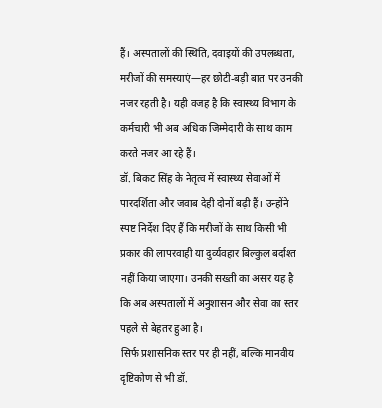हैं। अस्पतालों की स्थिति, दवाइयों की उपलब्धता, मरीजों की समस्याएं—हर छोटी-बड़ी बात पर उनकी नजर रहती है। यही वजह है कि स्वास्थ्य विभाग के कर्मचारी भी अब अधिक जिम्मेदारी के साथ काम करते नजर आ रहे हैं।
डॉ. बिकट सिंह के नेतृत्व में स्वास्थ्य सेवाओं में पारदर्शिता और जवाब देही दोनों बढ़ी हैं। उन्होंने स्पष्ट निर्देश दिए हैं कि मरीजों के साथ किसी भी प्रकार की लापरवाही या दुर्व्यवहार बिल्कुल बर्दाश्त नहीं किया जाएगा। उनकी सख्ती का असर यह है कि अब अस्पतालों में अनुशासन और सेवा का स्तर पहले से बेहतर हुआ है।
सिर्फ प्रशासनिक स्तर पर ही नहीं, बल्कि मानवीय दृष्टिकोण से भी डॉ.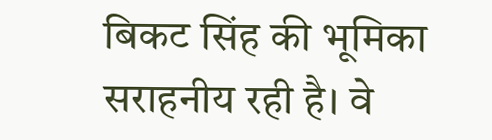बिकट सिंह की भूमिका सराहनीय रही है। वे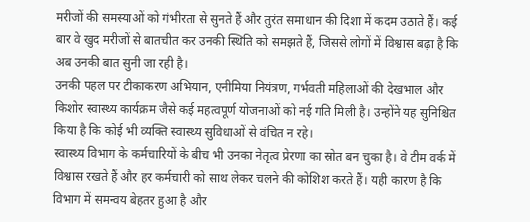मरीजों की समस्याओं को गंभीरता से सुनते हैं और तुरंत समाधान की दिशा में कदम उठाते हैं। कई बार वे खुद मरीजों से बातचीत कर उनकी स्थिति को समझते हैं, जिससे लोगों में विश्वास बढ़ा है कि अब उनकी बात सुनी जा रही है।
उनकी पहल पर टीकाकरण अभियान, एनीमिया नियंत्रण, गर्भवती महिलाओं की देखभाल और किशोर स्वास्थ्य कार्यक्रम जैसे कई महत्वपूर्ण योजनाओं को नई गति मिली है। उन्होंने यह सुनिश्चित किया है कि कोई भी व्यक्ति स्वास्थ्य सुविधाओं से वंचित न रहे।
स्वास्थ्य विभाग के कर्मचारियों के बीच भी उनका नेतृत्व प्रेरणा का स्रोत बन चुका है। वे टीम वर्क में विश्वास रखते हैं और हर कर्मचारी को साथ लेकर चलने की कोशिश करते हैं। यही कारण है कि विभाग में समन्वय बेहतर हुआ है और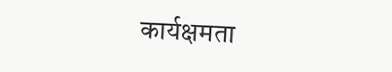कार्यक्षमता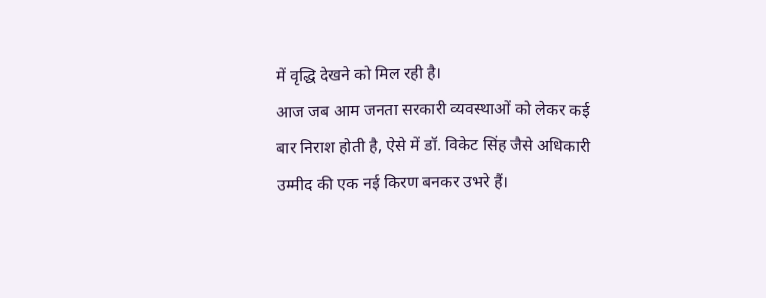में वृद्धि देखने को मिल रही है।
आज जब आम जनता सरकारी व्यवस्थाओं को लेकर कई बार निराश होती है, ऐसे में डॉ. विकेट सिंह जैसे अधिकारी उम्मीद की एक नई किरण बनकर उभरे हैं।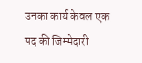उनका कार्य केवल एक पद की जिम्मेदारी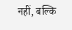नहीं, बल्कि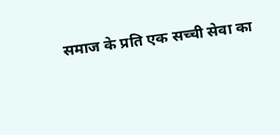समाज के प्रति एक सच्ची सेवा का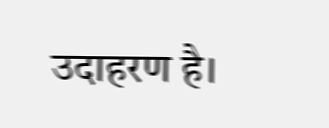उदाहरण है।